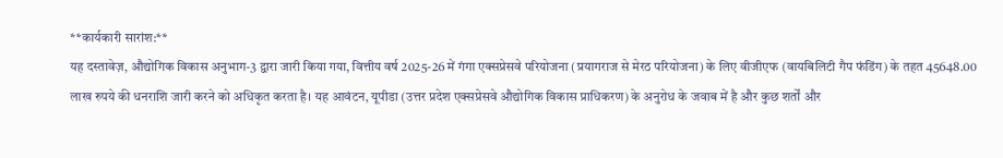**कार्यकारी सारांश:**
यह दस्तावेज़, औद्योगिक विकास अनुभाग-3 द्वारा जारी किया गया, वित्तीय वर्ष 2025-26 में गंगा एक्सप्रेसवे परियोजना (प्रयागराज से मेरठ परियोजना) के लिए वीजीएफ (वायबिलिटी गैप फंडिंग) के तहत 45648.00 लाख रुपये की धनराशि जारी करने को अधिकृत करता है। यह आवंटन, यूपीडा (उत्तर प्रदेश एक्सप्रेसवे औद्योगिक विकास प्राधिकरण) के अनुरोध के जवाब में है और कुछ शर्तों और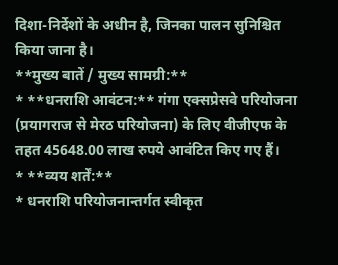दिशा-निर्देशों के अधीन है, जिनका पालन सुनिश्चित किया जाना है।
**मुख्य बातें / मुख्य सामग्री:**
* **धनराशि आवंटन:** गंगा एक्सप्रेसवे परियोजना (प्रयागराज से मेरठ परियोजना) के लिए वीजीएफ के तहत 45648.00 लाख रुपये आवंटित किए गए हैं।
* **व्यय शर्तें:**
* धनराशि परियोजनान्तर्गत स्वीकृत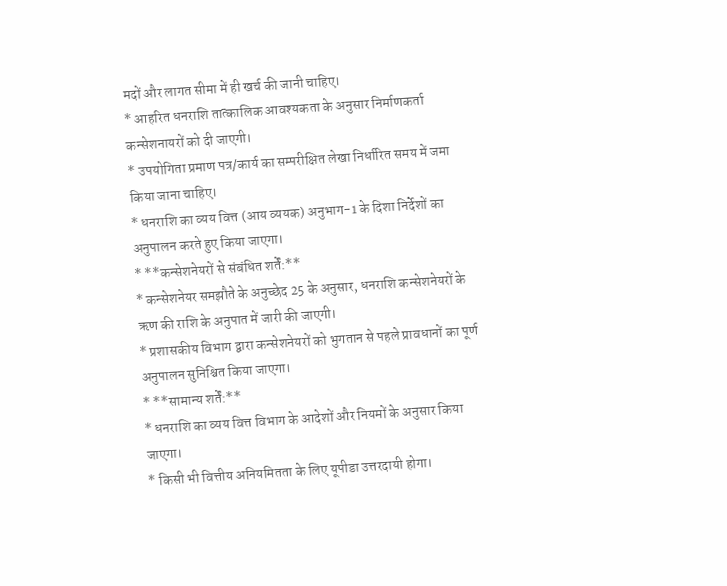मदों और लागत सीमा में ही खर्च की जानी चाहिए।
* आहरित धनराशि तात्कालिक आवश्यकता के अनुसार निर्माणकर्ता कन्सेशनायरों को दी जाएगी।
* उपयोगिता प्रमाण पत्र/कार्य का सम्परीक्षित लेखा निर्धारित समय में जमा किया जाना चाहिए।
* धनराशि का व्यय वित्त (आय व्ययक) अनुभाग-1 के दिशा निर्देशों का अनुपालन करते हुए किया जाएगा।
* **कन्सेशनेयरों से संबंधित शर्तें:**
* कन्सेशनेयर समझौते के अनुच्छेद 25 के अनुसार, धनराशि कन्सेशनेयरों के ऋण की राशि के अनुपात में जारी की जाएगी।
* प्रशासकीय विभाग द्वारा कन्सेशनेयरों को भुगतान से पहले प्रावधानों का पूर्ण अनुपालन सुनिश्चित किया जाएगा।
* **सामान्य शर्तें:**
* धनराशि का व्यय वित्त विभाग के आदेशों और नियमों के अनुसार किया जाएगा।
* किसी भी वित्तीय अनियमितता के लिए यूपीडा उत्तरदायी होगा।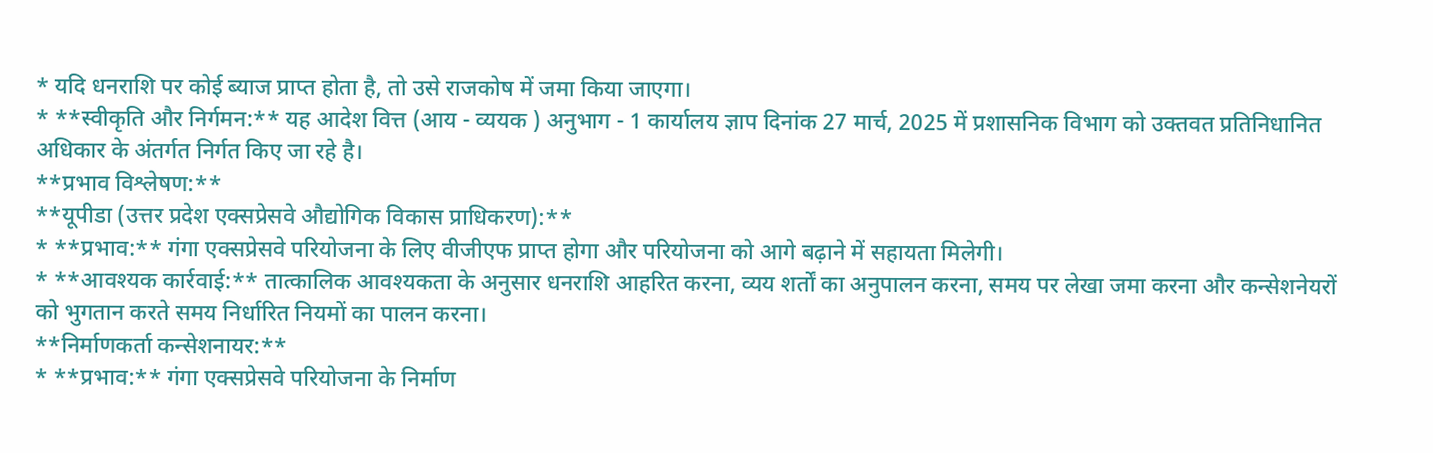* यदि धनराशि पर कोई ब्याज प्राप्त होता है, तो उसे राजकोष में जमा किया जाएगा।
* **स्वीकृति और निर्गमन:** यह आदेश वित्त (आय - व्ययक ) अनुभाग - 1 कार्यालय ज्ञाप दिनांक 27 मार्च, 2025 में प्रशासनिक विभाग को उक्तवत प्रतिनिधानित अधिकार के अंतर्गत निर्गत किए जा रहे है।
**प्रभाव विश्लेषण:**
**यूपीडा (उत्तर प्रदेश एक्सप्रेसवे औद्योगिक विकास प्राधिकरण):**
* **प्रभाव:** गंगा एक्सप्रेसवे परियोजना के लिए वीजीएफ प्राप्त होगा और परियोजना को आगे बढ़ाने में सहायता मिलेगी।
* **आवश्यक कार्रवाई:** तात्कालिक आवश्यकता के अनुसार धनराशि आहरित करना, व्यय शर्तों का अनुपालन करना, समय पर लेखा जमा करना और कन्सेशनेयरों को भुगतान करते समय निर्धारित नियमों का पालन करना।
**निर्माणकर्ता कन्सेशनायर:**
* **प्रभाव:** गंगा एक्सप्रेसवे परियोजना के निर्माण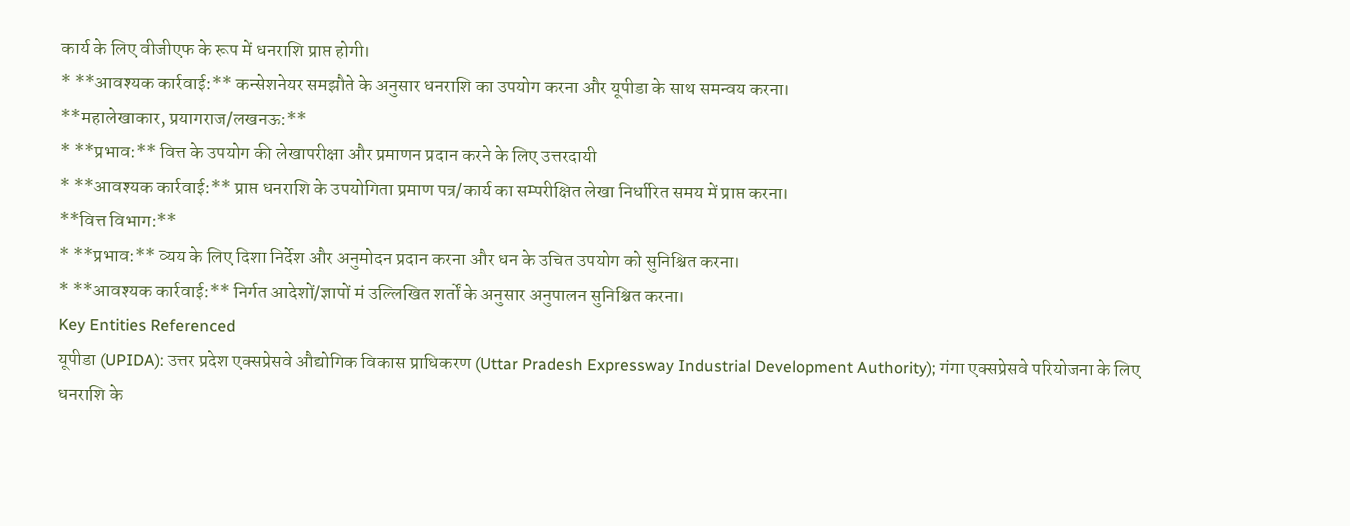कार्य के लिए वीजीएफ के रूप में धनराशि प्राप्त होगी।
* **आवश्यक कार्रवाई:** कन्सेशनेयर समझौते के अनुसार धनराशि का उपयोग करना और यूपीडा के साथ समन्वय करना।
**महालेखाकार, प्रयागराज/लखनऊ:**
* **प्रभाव:** वित्त के उपयोग की लेखापरीक्षा और प्रमाणन प्रदान करने के लिए उत्तरदायी
* **आवश्यक कार्रवाई:** प्राप्त धनराशि के उपयोगिता प्रमाण पत्र/कार्य का सम्परीक्षित लेखा निर्धारित समय में प्राप्त करना।
**वित्त विभाग:**
* **प्रभाव:** व्यय के लिए दिशा निर्देश और अनुमोदन प्रदान करना और धन के उचित उपयोग को सुनिश्चित करना।
* **आवश्यक कार्रवाई:** निर्गत आदेशों/ज्ञापों मं उल्लिखित शर्तों के अनुसार अनुपालन सुनिश्चित करना।
Key Entities Referenced
यूपीडा (UPIDA): उत्तर प्रदेश एक्सप्रेसवे औद्योगिक विकास प्राधिकरण (Uttar Pradesh Expressway Industrial Development Authority); गंगा एक्सप्रेसवे परियोजना के लिए धनराशि के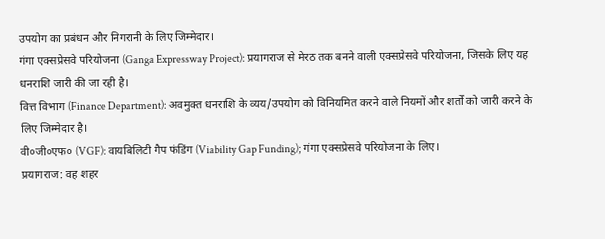उपयोग का प्रबंधन और निगरानी के लिए जिम्मेदार।
गंगा एक्सप्रेसवे परियोजना (Ganga Expressway Project): प्रयागराज से मेरठ तक बनने वाली एक्सप्रेसवे परियोजना, जिसके लिए यह धनराशि जारी की जा रही है।
वित्त विभाग (Finance Department): अवमुक्त धनराशि के व्यय/उपयोग को विनियमित करने वाले नियमों और शर्तों को जारी करने के लिए जिम्मेदार है।
वी०जी०एफ० (VGF): वायबिलिटी गैप फंडिंग (Viability Gap Funding); गंगा एक्सप्रेसवे परियोजना के लिए।
प्रयागराज: वह शहर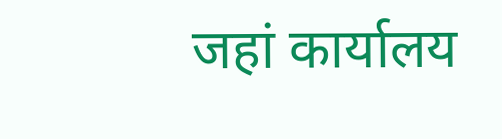जहां कार्यालय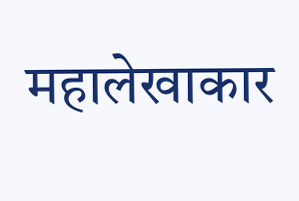महालेखाकार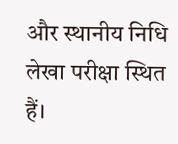और स्थानीय निधि लेखा परीक्षा स्थित हैं।